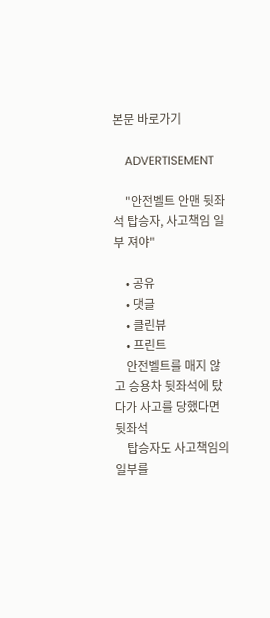본문 바로가기

    ADVERTISEMENT

    "안전벨트 안맨 뒷좌석 탑승자, 사고책임 일부 져야"

    • 공유
    • 댓글
    • 클린뷰
    • 프린트
    안전벨트를 매지 않고 승용차 뒷좌석에 탔다가 사고를 당했다면 뒷좌석
    탑승자도 사고책임의 일부를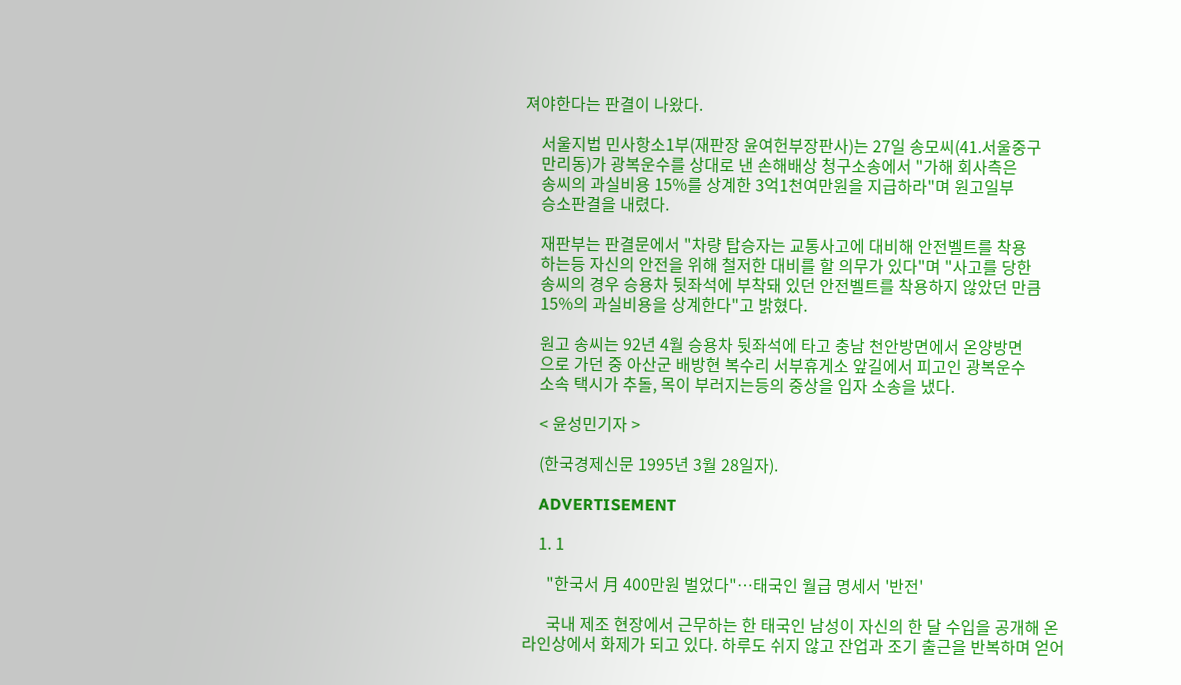져야한다는 판결이 나왔다.

    서울지법 민사항소1부(재판장 윤여헌부장판사)는 27일 송모씨(41.서울중구
    만리동)가 광복운수를 상대로 낸 손해배상 청구소송에서 "가해 회사측은
    송씨의 과실비용 15%를 상계한 3억1천여만원을 지급하라"며 원고일부
    승소판결을 내렸다.

    재판부는 판결문에서 "차량 탑승자는 교통사고에 대비해 안전벨트를 착용
    하는등 자신의 안전을 위해 철저한 대비를 할 의무가 있다"며 "사고를 당한
    송씨의 경우 승용차 뒷좌석에 부착돼 있던 안전벨트를 착용하지 않았던 만큼
    15%의 과실비용을 상계한다"고 밝혔다.

    원고 송씨는 92년 4월 승용차 뒷좌석에 타고 충남 천안방면에서 온양방면
    으로 가던 중 아산군 배방현 복수리 서부휴게소 앞길에서 피고인 광복운수
    소속 택시가 추돌, 목이 부러지는등의 중상을 입자 소송을 냈다.

    < 윤성민기자 >

    (한국경제신문 1995년 3월 28일자).

    ADVERTISEMENT

    1. 1

      "한국서 月 400만원 벌었다"…태국인 월급 명세서 '반전'

      국내 제조 현장에서 근무하는 한 태국인 남성이 자신의 한 달 수입을 공개해 온라인상에서 화제가 되고 있다. 하루도 쉬지 않고 잔업과 조기 출근을 반복하며 얻어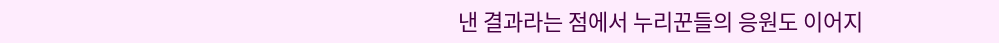낸 결과라는 점에서 누리꾼들의 응원도 이어지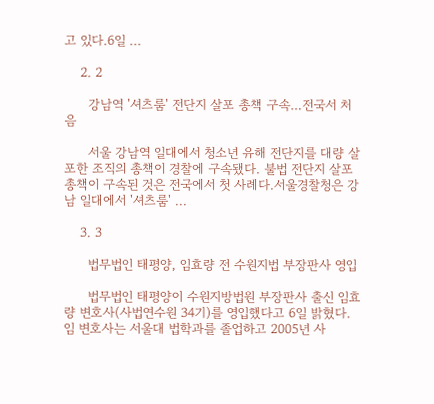고 있다.6일 ...

    2. 2

      강남역 '셔츠룸' 전단지 살포 총책 구속…전국서 처음

      서울 강남역 일대에서 청소년 유해 전단지를 대량 살포한 조직의 총책이 경찰에 구속됐다. 불법 전단지 살포 총책이 구속된 것은 전국에서 첫 사례다.서울경찰청은 강남 일대에서 '셔츠룸' ...

    3. 3

      법무법인 태평양, 임효량 전 수원지법 부장판사 영입

      법무법인 태평양이 수원지방법원 부장판사 출신 임효량 변호사(사법연수원 34기)를 영입했다고 6일 밝혔다. 임 변호사는 서울대 법학과를 졸업하고 2005년 사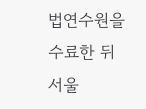법연수원을 수료한 뒤 서울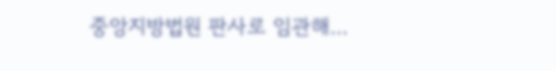중앙지방법원 판사로 임관해...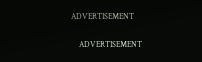ADVERTISEMENT

    ADVERTISEMENT